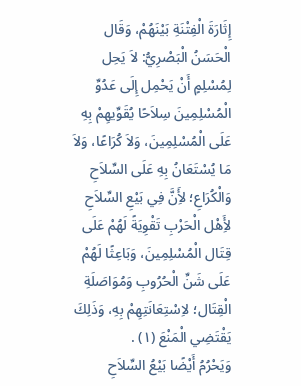إِثَارَةَ الْفِتْنَةِ بَيْنَهُمْ، وَقَال الْحَسَنُ الْبَصْرِيُّ: لاَ يَحِل لِمُسْلِمٍ أَنْ يَحْمِل إِلَى عَدُوِّ الْمُسْلِمِينَ سِلاَحًا يُقَوِّيهِمْ بِهِ عَلَى الْمُسْلِمِينَ، وَلاَ كُرَاعًا، وَلاَ مَا يُسْتَعَانُ بِهِ عَلَى السِّلاَحِ وَالْكُرَاعِ؛ لأَِنَّ فِي بَيْعِ السِّلاَحِ لأَِهْل الْحَرْبِ تَقْوِيَةً لَهُمْ عَلَى قِتَال الْمُسْلِمِينَ، وَبَاعِثًا لَهُمْ عَلَى شَنِّ الْحُرُوبِ وَمُوَاصَلَةِ الْقِتَال؛ لاِسْتِعَانَتِهِمْ بِهِ، وَذَلِكَ يَقْتَضِي الْمَنْعَ (١) .
وَيَحْرُمُ أَيْضًا بَيْعُ السِّلاَحِ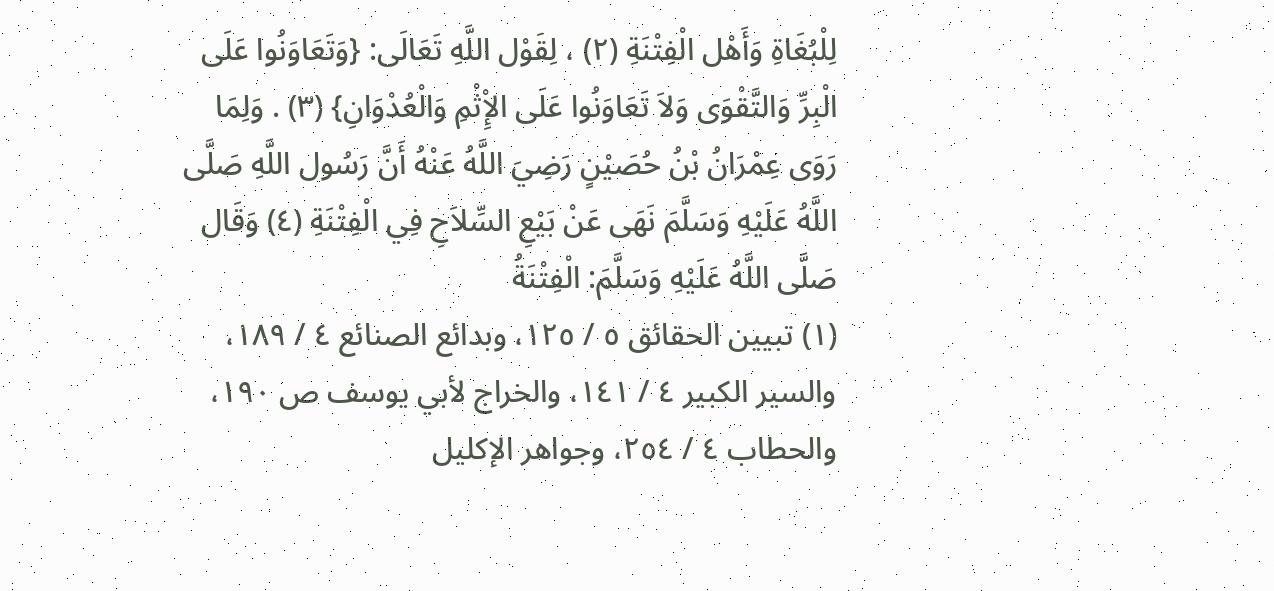لِلْبُغَاةِ وَأَهْل الْفِتْنَةِ (٢) ، لِقَوْل اللَّهِ تَعَالَى: {وَتَعَاوَنُوا عَلَى الْبِرِّ وَالتَّقْوَى وَلاَ تَعَاوَنُوا عَلَى الإِْثْمِ وَالْعُدْوَانِ} (٣) . وَلِمَا رَوَى عِمْرَانُ بْنُ حُصَيْنٍ رَضِيَ اللَّهُ عَنْهُ أَنَّ رَسُول اللَّهِ صَلَّى اللَّهُ عَلَيْهِ وَسَلَّمَ نَهَى عَنْ بَيْعِ السِّلاَحِ فِي الْفِتْنَةِ (٤) وَقَال صَلَّى اللَّهُ عَلَيْهِ وَسَلَّمَ: الْفِتْنَةُ
(١) تبيين الحقائق ٥ / ١٢٥، وبدائع الصنائع ٤ / ١٨٩، والسير الكبير ٤ / ١٤١، والخراج لأبي يوسف ص ١٩٠، والحطاب ٤ / ٢٥٤، وجواهر الإكليل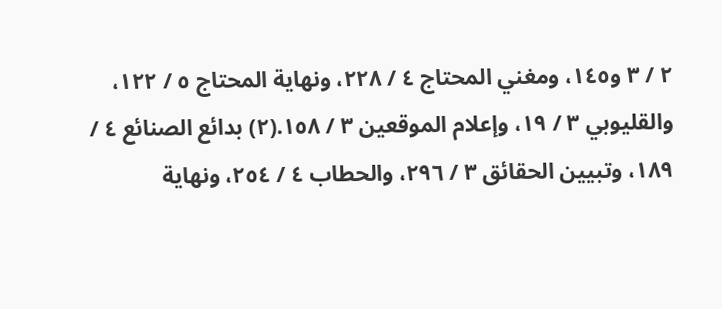٢ / ٣ و١٤٥، ومغني المحتاج ٤ / ٢٢٨، ونهاية المحتاج ٥ / ١٢٢، والقليوبي ٣ / ١٩، وإعلام الموقعين ٣ / ١٥٨.(٢) بدائع الصنائع ٤ / ١٨٩، وتبيين الحقائق ٣ / ٢٩٦، والحطاب ٤ / ٢٥٤، ونهاية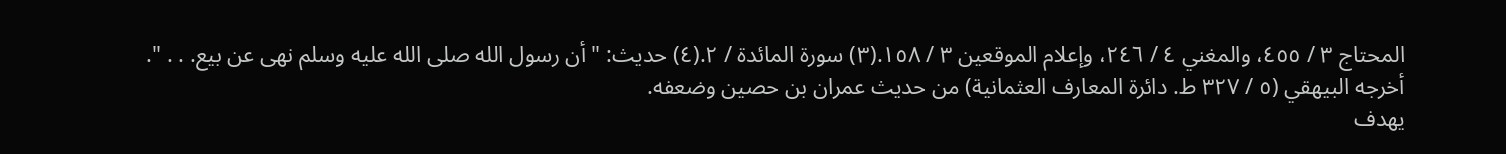المحتاج ٣ / ٤٥٥، والمغني ٤ / ٢٤٦، وإعلام الموقعين ٣ / ١٥٨.(٣) سورة المائدة / ٢.(٤) حديث: " أن رسول الله صلى الله عليه وسلم نهى عن بيع. . . ". أخرجه البيهقي (٥ / ٣٢٧ ط. دائرة المعارف العثمانية) من حديث عمران بن حصين وضعفه.
يهدف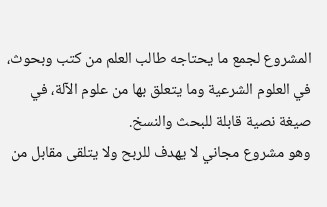المشروع لجمع ما يحتاجه طالب العلم من كتب وبحوث، في العلوم الشرعية وما يتعلق بها من علوم الآلة، في صيغة نصية قابلة للبحث والنسخ.
وهو مشروع مجاني لا يهدف للربح ولا يتلقى مقابل من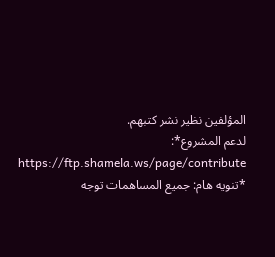المؤلفين نظير نشر كتبهم.
لدعم المشروع*: https://ftp.shamela.ws/page/contribute
*تنويه هام: جميع المساهمات توجه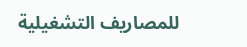للمصاريف التشغيلية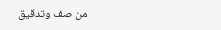من صف وتدقيق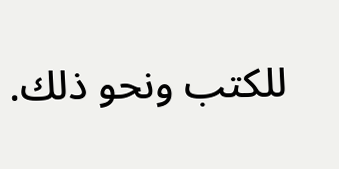للكتب ونحو ذلك.